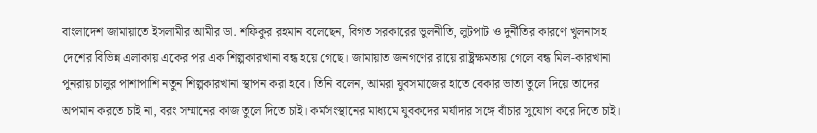বাংলাদেশ জামায়াতে ইসলামীর আমীর ডা. শফিকুর রহমান বলেছেন, বিগত সরকারের ভুলনীতি, লুটপাট ও দুর্নীতির কারণে খুলনাসহ দেশের বিভিন্ন এলাকায় একের পর এক শিল্পকারখানা বন্ধ হয়ে গেছে। জামায়াত জনগণের রায়ে রাষ্ট্রক্ষমতায় গেলে বন্ধ মিল-কারখানা পুনরায় চালুর পাশাপাশি নতুন শিল্পকারখানা স্থাপন করা হবে। তিনি বলেন, আমরা যুবসমাজের হাতে বেকার ভাতা তুলে দিয়ে তাদের অপমান করতে চাই না, বরং সম্মানের কাজ তুলে দিতে চাই। কর্মসংস্থানের মাধ্যমে যুবকদের মর্যাদার সঙ্গে বাঁচার সুযোগ করে দিতে চাই।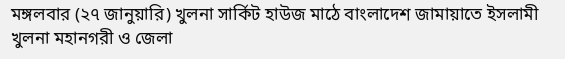মঙ্গলবার (২৭ জানুয়ারি) খুলনা সার্কিট হাউজ মাঠে বাংলাদেশ জামায়াতে ইসলামী খুলনা মহানগরী ও জেলা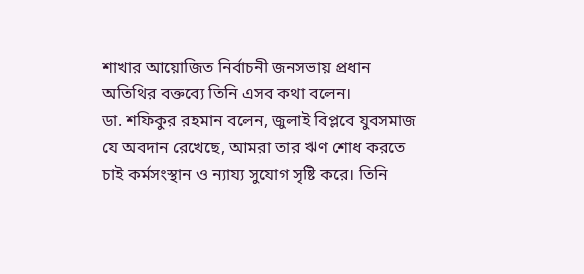শাখার আয়োজিত নির্বাচনী জনসভায় প্রধান অতিথির বক্তব্যে তিনি এসব কথা বলেন।
ডা. শফিকুর রহমান বলেন, জুলাই বিপ্লবে যুবসমাজ যে অবদান রেখেছে, আমরা তার ঋণ শোধ করতে চাই কর্মসংস্থান ও ন্যায্য সুযোগ সৃষ্টি করে। তিনি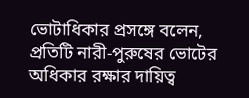ভোটাধিকার প্রসঙ্গে বলেন, প্রতিটি নারী-পুরুষের ভোটের অধিকার রক্ষার দায়িত্ব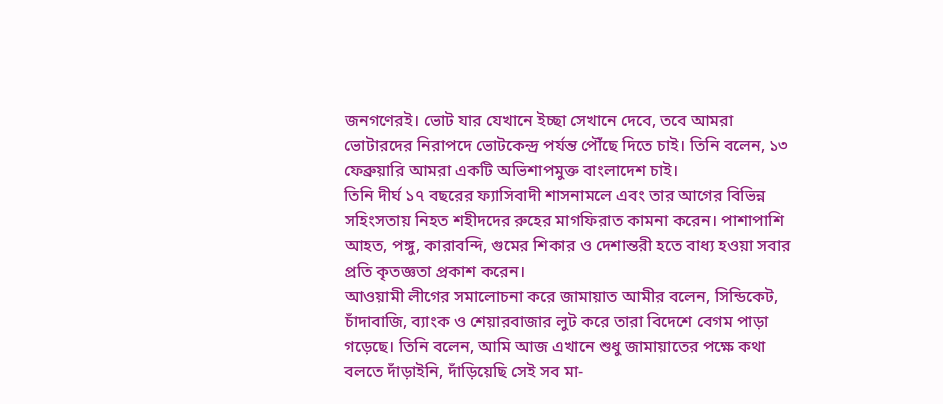জনগণেরই। ভোট যার যেখানে ইচ্ছা সেখানে দেবে, তবে আমরা ভোটারদের নিরাপদে ভোটকেন্দ্র পর্যন্ত পৌঁছে দিতে চাই। তিনি বলেন, ১৩ ফেব্রুয়ারি আমরা একটি অভিশাপমুক্ত বাংলাদেশ চাই।
তিনি দীর্ঘ ১৭ বছরের ফ্যাসিবাদী শাসনামলে এবং তার আগের বিভিন্ন সহিংসতায় নিহত শহীদদের রুহের মাগফিরাত কামনা করেন। পাশাপাশি আহত, পঙ্গু, কারাবন্দি, গুমের শিকার ও দেশান্তরী হতে বাধ্য হওয়া সবার প্রতি কৃতজ্ঞতা প্রকাশ করেন।
আওয়ামী লীগের সমালোচনা করে জামায়াত আমীর বলেন, সিন্ডিকেট, চাঁদাবাজি, ব্যাংক ও শেয়ারবাজার লুট করে তারা বিদেশে বেগম পাড়া গড়েছে। তিনি বলেন, আমি আজ এখানে শুধু জামায়াতের পক্ষে কথা বলতে দাঁড়াইনি, দাঁড়িয়েছি সেই সব মা-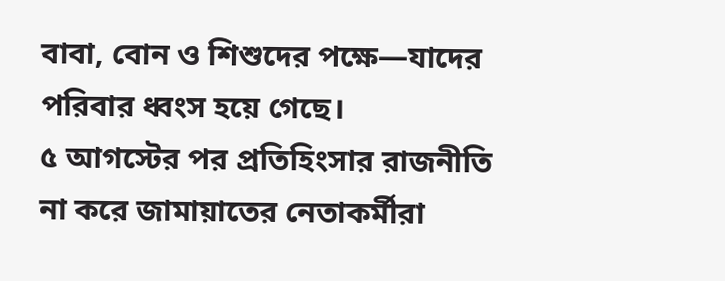বাবা, বোন ও শিশুদের পক্ষে—যাদের পরিবার ধ্বংস হয়ে গেছে।
৫ আগস্টের পর প্রতিহিংসার রাজনীতি না করে জামায়াতের নেতাকর্মীরা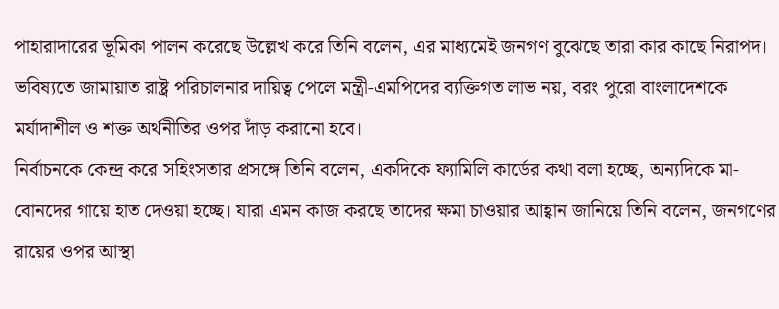পাহারাদারের ভূমিকা পালন করেছে উল্লেখ করে তিনি বলেন, এর মাধ্যমেই জনগণ বুঝেছে তারা কার কাছে নিরাপদ। ভবিষ্যতে জামায়াত রাষ্ট্র পরিচালনার দায়িত্ব পেলে মন্ত্রী-এমপিদের ব্যক্তিগত লাভ নয়, বরং পুরো বাংলাদেশকে মর্যাদাশীল ও শক্ত অর্থনীতির ওপর দাঁড় করানো হবে।
নির্বাচনকে কেন্দ্র করে সহিংসতার প্রসঙ্গে তিনি বলেন, একদিকে ফ্যামিলি কার্ডের কথা বলা হচ্ছে, অন্যদিকে মা-বোনদের গায়ে হাত দেওয়া হচ্ছে। যারা এমন কাজ করছে তাদের ক্ষমা চাওয়ার আহ্বান জানিয়ে তিনি বলেন, জনগণের রায়ের ওপর আস্থা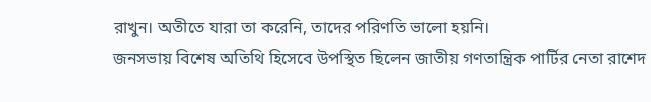রাখুন। অতীতে যারা তা করেনি, তাদের পরিণতি ভালো হয়নি।
জনসভায় বিশেষ অতিথি হিসেবে উপস্থিত ছিলেন জাতীয় গণতান্ত্রিক পার্টির নেতা রাশেদ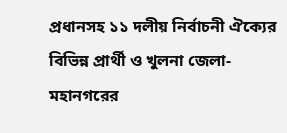প্রধানসহ ১১ দলীয় নির্বাচনী ঐক্যের বিভিন্ন প্রার্থী ও খুলনা জেলা-মহানগরের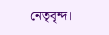নেতৃবৃন্দ।